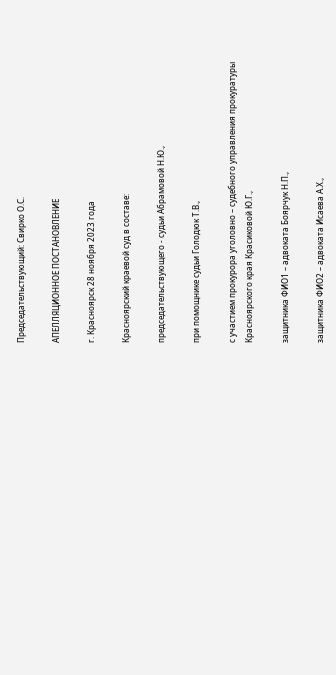Председательствующий: Свирко О.С.

АПЕЛЛЯЦИОННОЕ ПОСТАНОВЛЕНИЕ

г. Красноярск 28 ноября 2023 года

Красноярский краевой суд в составе:

председательствующего - судьи Абрамовой Н.Ю.,

при помощнике судьи Голодюк Т.В.,

с участием прокурора уголовно – судебного управления прокуратуры Красноярского края Красиковой Ю.Г.,

защитника ФИО1 – адвоката Боярчук Н.П.,

защитника ФИО2 – адвоката Исаева А.Х.,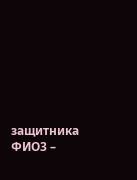защитника ФИО3 –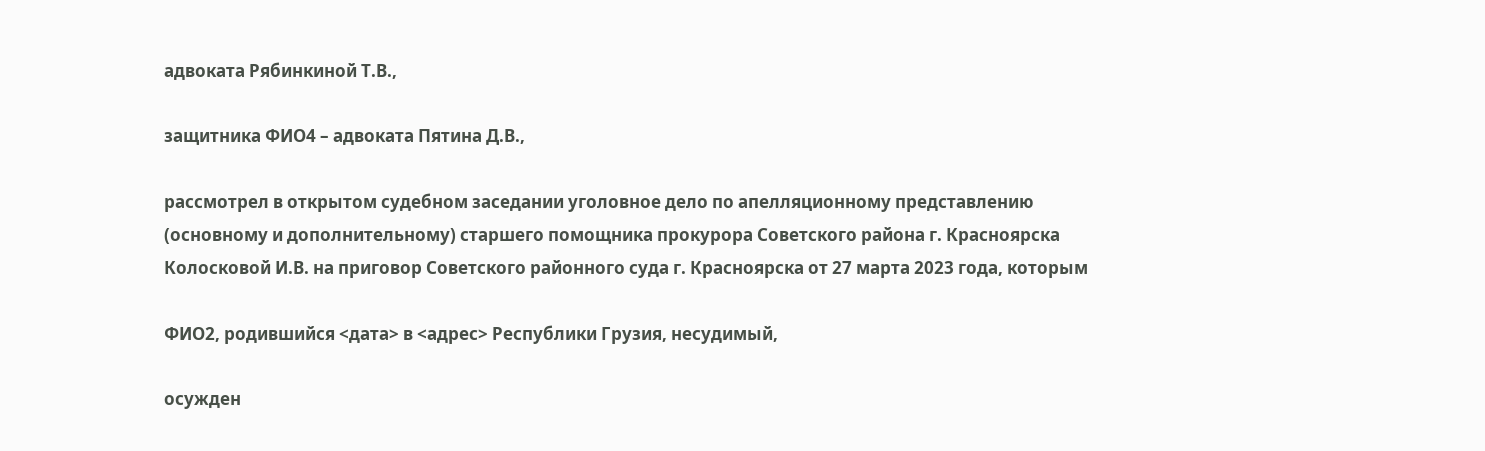адвоката Рябинкиной Т.В.,

защитника ФИО4 – адвоката Пятина Д.В.,

рассмотрел в открытом судебном заседании уголовное дело по апелляционному представлению (основному и дополнительному) старшего помощника прокурора Советского района г. Красноярска Колосковой И.В. на приговор Советского районного суда г. Красноярска от 27 марта 2023 года, которым

ФИО2, родившийся <дата> в <адрес> Республики Грузия, несудимый,

осужден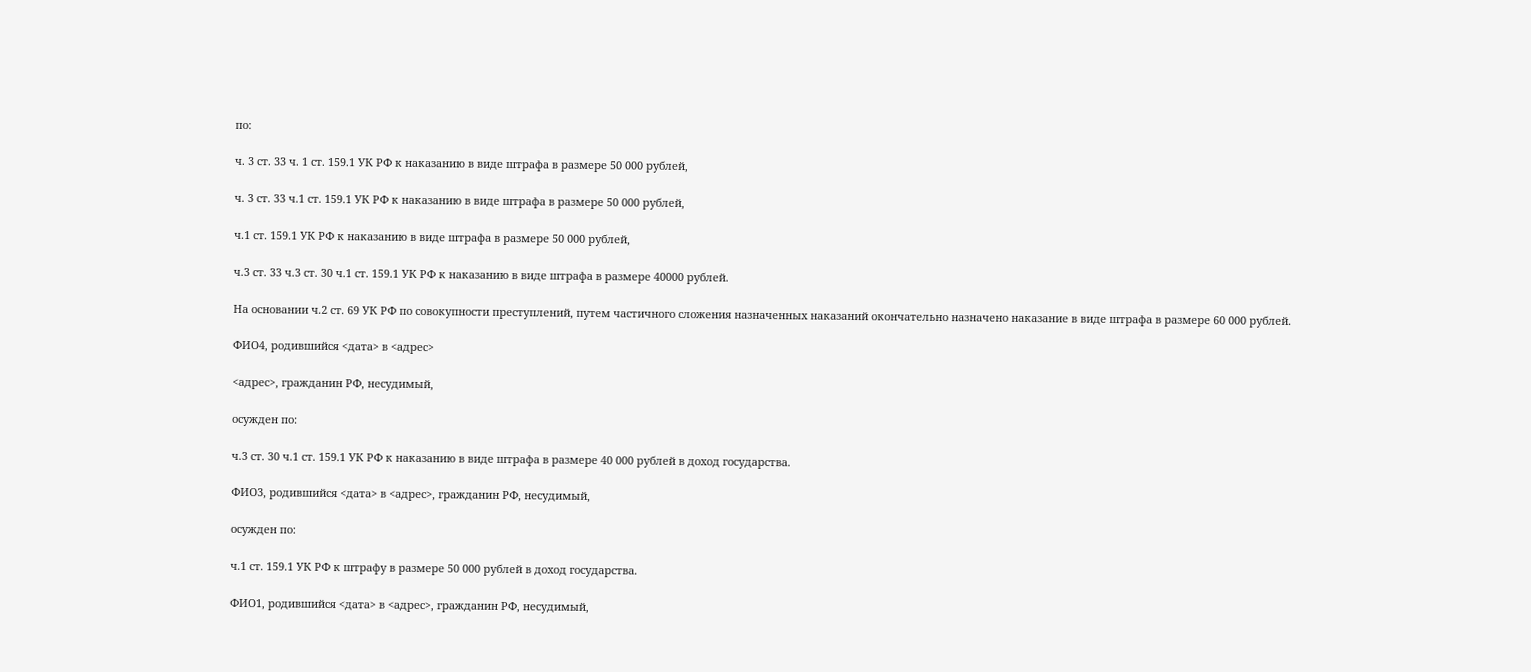по:

ч. 3 ст. 33 ч. 1 ст. 159.1 УК РФ к наказанию в виде штрафа в размере 50 000 рублей,

ч. 3 ст. 33 ч.1 ст. 159.1 УК РФ к наказанию в виде штрафа в размере 50 000 рублей,

ч.1 ст. 159.1 УК РФ к наказанию в виде штрафа в размере 50 000 рублей,

ч.3 ст. 33 ч.3 ст. 30 ч.1 ст. 159.1 УК РФ к наказанию в виде штрафа в размере 40000 рублей.

На основании ч.2 ст. 69 УК РФ по совокупности преступлений, путем частичного сложения назначенных наказаний окончательно назначено наказание в виде штрафа в размере 60 000 рублей.

ФИО4, родившийся <дата> в <адрес>

<адрес>, гражданин РФ, несудимый,

осужден по:

ч.3 ст. 30 ч.1 ст. 159.1 УК РФ к наказанию в виде штрафа в размере 40 000 рублей в доход государства.

ФИО3, родившийся <дата> в <адрес>, гражданин РФ, несудимый,

осужден по:

ч.1 ст. 159.1 УК РФ к штрафу в размере 50 000 рублей в доход государства.

ФИО1, родившийся <дата> в <адрес>, гражданин РФ, несудимый,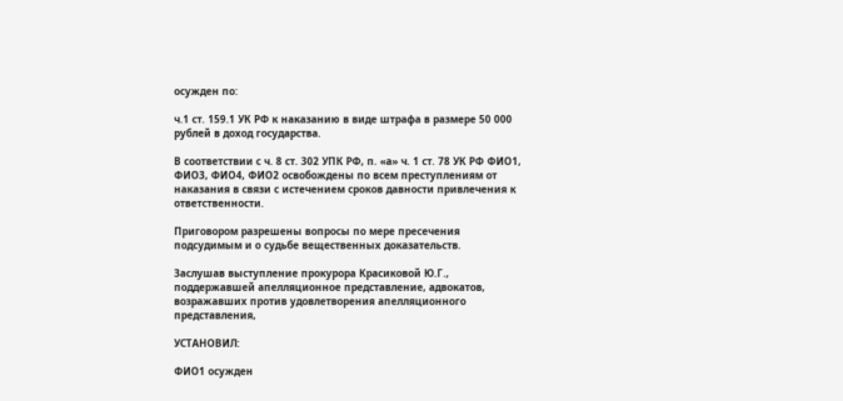осужден по:

ч.1 ст. 159.1 УК РФ к наказанию в виде штрафа в размере 50 000 рублей в доход государства.

В соответствии с ч. 8 ст. 302 УПК РФ, п. «а» ч. 1 ст. 78 УК РФ ФИО1, ФИО3, ФИО4, ФИО2 освобождены по всем преступлениям от наказания в связи с истечением сроков давности привлечения к ответственности.

Приговором разрешены вопросы по мере пресечения подсудимым и о судьбе вещественных доказательств.

Заслушав выступление прокурора Красиковой Ю.Г., поддержавшей апелляционное представление, адвокатов, возражавших против удовлетворения апелляционного представления,

УСТАНОВИЛ:

ФИО1 осужден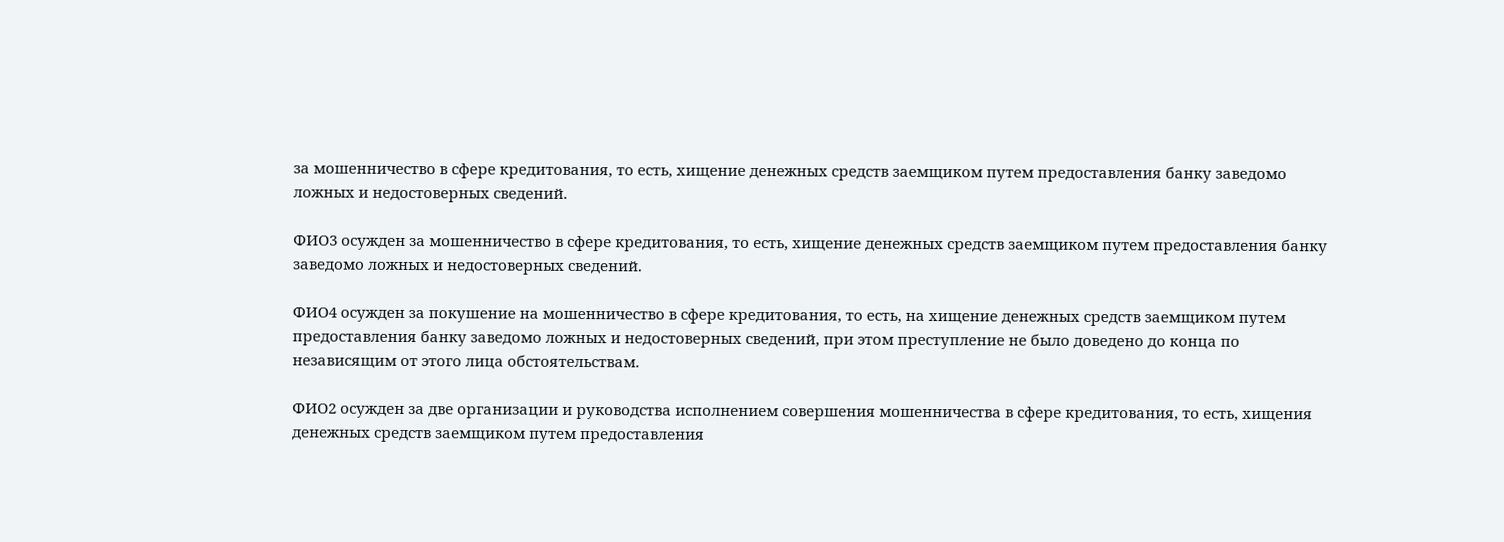за мошенничество в сфере кредитования, то есть, хищение денежных средств заемщиком путем предоставления банку заведомо ложных и недостоверных сведений.

ФИО3 осужден за мошенничество в сфере кредитования, то есть, хищение денежных средств заемщиком путем предоставления банку заведомо ложных и недостоверных сведений.

ФИО4 осужден за покушение на мошенничество в сфере кредитования, то есть, на хищение денежных средств заемщиком путем предоставления банку заведомо ложных и недостоверных сведений, при этом преступление не было доведено до конца по независящим от этого лица обстоятельствам.

ФИО2 осужден за две организации и руководства исполнением совершения мошенничества в сфере кредитования, то есть, хищения денежных средств заемщиком путем предоставления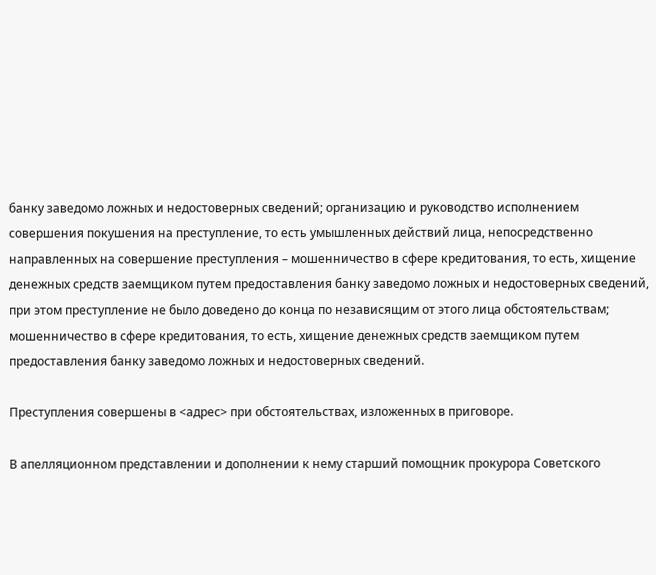банку заведомо ложных и недостоверных сведений; организацию и руководство исполнением совершения покушения на преступление, то есть умышленных действий лица, непосредственно направленных на совершение преступления – мошенничество в сфере кредитования, то есть, хищение денежных средств заемщиком путем предоставления банку заведомо ложных и недостоверных сведений, при этом преступление не было доведено до конца по независящим от этого лица обстоятельствам; мошенничество в сфере кредитования, то есть, хищение денежных средств заемщиком путем предоставления банку заведомо ложных и недостоверных сведений.

Преступления совершены в <адрес> при обстоятельствах, изложенных в приговоре.

В апелляционном представлении и дополнении к нему старший помощник прокурора Советского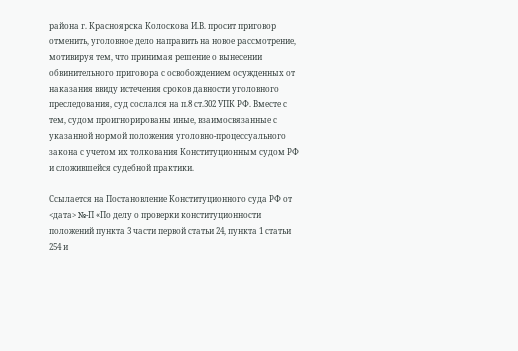района г. Красноярска Колоскова И.В. просит приговор отменить, уголовное дело направить на новое рассмотрение, мотивируя тем, что принимая решение о вынесении обвинительного приговора с освобождением осужденных от наказания ввиду истечения сроков давности уголовного преследования, суд сослался на п.8 ст.302 УПК РФ. Вместе с тем, судом проигнорированы иные, взаимосвязанные с указанной нормой положения уголовно-процессуального закона с учетом их толкования Конституционным судом РФ и сложившейся судебной практики.

Ссылается на Постановление Конституционного суда РФ от <дата> №-П «По делу о проверки конституционности положений пункта 3 части первой статьи 24, пункта 1 статьи 254 и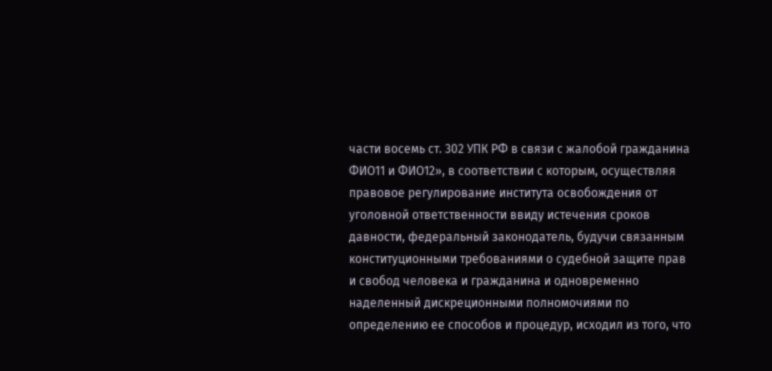части восемь ст. 302 УПК РФ в связи с жалобой гражданина ФИО11 и ФИО12», в соответствии с которым, осуществляя правовое регулирование института освобождения от уголовной ответственности ввиду истечения сроков давности, федеральный законодатель, будучи связанным конституционными требованиями о судебной защите прав и свобод человека и гражданина и одновременно наделенный дискреционными полномочиями по определению ее способов и процедур, исходил из того, что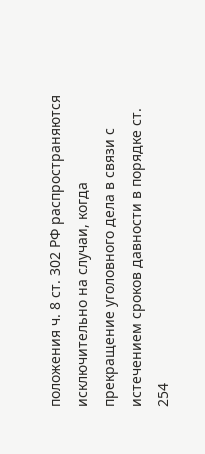положения ч. 8 ст. 302 РФ распространяются исключительно на случаи, когда прекращение уголовного дела в связи с истечением сроков давности в порядке ст. 254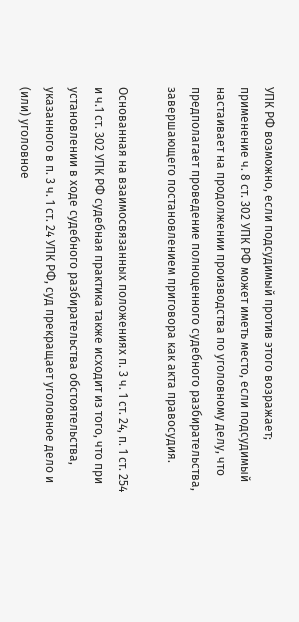УПК РФ возможно, если подсудимый против этого возражает; применение ч. 8 ст. 302 УПК РФ может иметь место, если подсудимый настаивает на продолжении производства по уголовному делу, что предполагает проведение полноценного судебного разбирательства, завершающего постановлением приговора как акта правосудия.

Основанная на взаимосвязанных положениях п. 3 ч. 1 ст. 24, п. 1 ст. 254 и ч.1 ст. 302 УПК РФ судебная практика также исходит из того, что при установлении в ходе судебного разбирательства обстоятельства, указанного в п. 3 ч. 1 ст. 24 УПК РФ, суд прекращает уголовное дело и (или) уголовное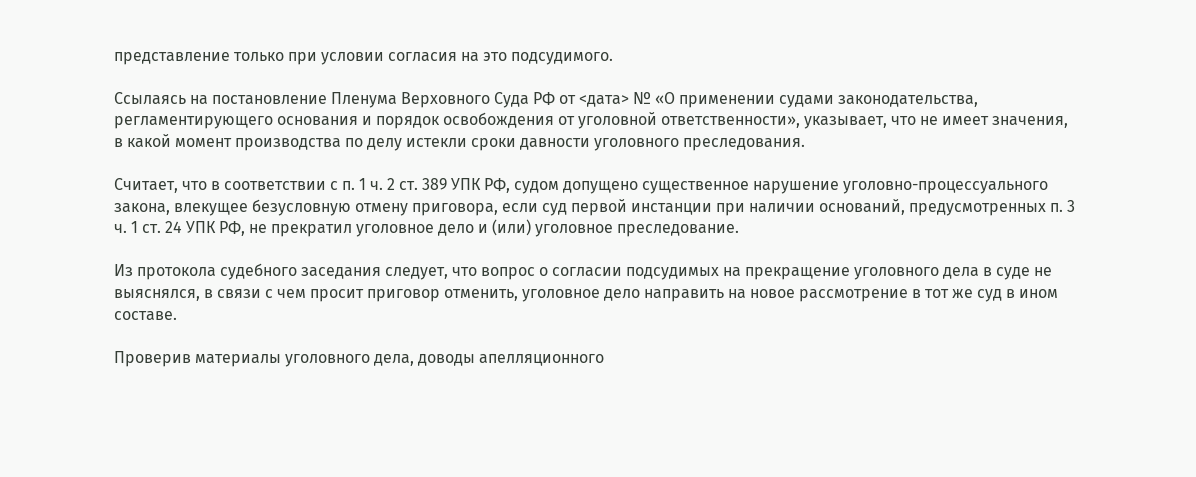представление только при условии согласия на это подсудимого.

Ссылаясь на постановление Пленума Верховного Суда РФ от <дата> № «О применении судами законодательства, регламентирующего основания и порядок освобождения от уголовной ответственности», указывает, что не имеет значения, в какой момент производства по делу истекли сроки давности уголовного преследования.

Считает, что в соответствии с п. 1 ч. 2 ст. 389 УПК РФ, судом допущено существенное нарушение уголовно-процессуального закона, влекущее безусловную отмену приговора, если суд первой инстанции при наличии оснований, предусмотренных п. 3 ч. 1 ст. 24 УПК РФ, не прекратил уголовное дело и (или) уголовное преследование.

Из протокола судебного заседания следует, что вопрос о согласии подсудимых на прекращение уголовного дела в суде не выяснялся, в связи с чем просит приговор отменить, уголовное дело направить на новое рассмотрение в тот же суд в ином составе.

Проверив материалы уголовного дела, доводы апелляционного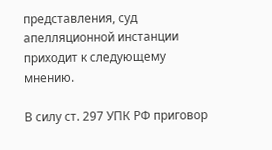представления, суд апелляционной инстанции приходит к следующему мнению.

В силу ст. 297 УПК РФ приговор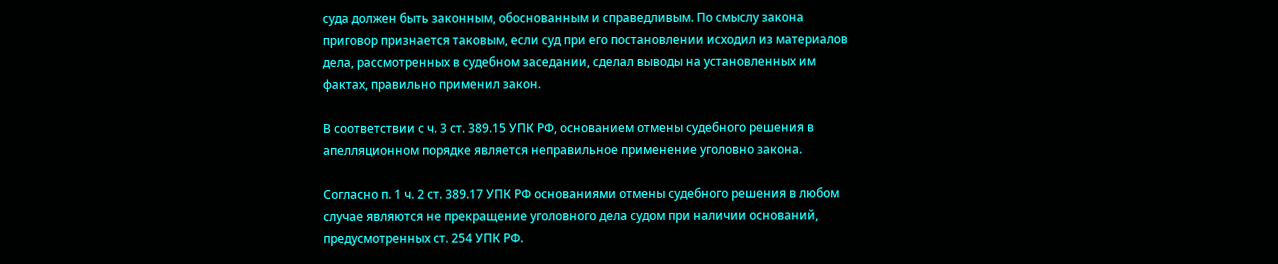суда должен быть законным, обоснованным и справедливым. По смыслу закона приговор признается таковым, если суд при его постановлении исходил из материалов дела, рассмотренных в судебном заседании, сделал выводы на установленных им фактах, правильно применил закон.

В соответствии с ч. 3 ст. 389.15 УПК РФ, основанием отмены судебного решения в апелляционном порядке является неправильное применение уголовно закона.

Согласно п. 1 ч. 2 ст. 389.17 УПК РФ основаниями отмены судебного решения в любом случае являются не прекращение уголовного дела судом при наличии оснований, предусмотренных ст. 254 УПК РФ.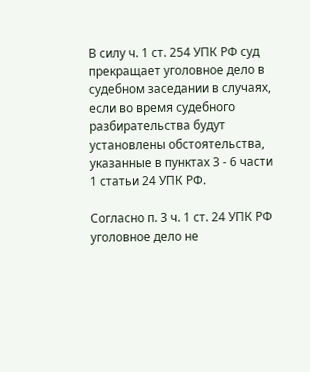В силу ч. 1 ст. 254 УПК РФ суд прекращает уголовное дело в судебном заседании в случаях, если во время судебного разбирательства будут установлены обстоятельства, указанные в пунктах 3 - 6 части 1 статьи 24 УПК РФ.

Согласно п. 3 ч. 1 ст. 24 УПК РФ уголовное дело не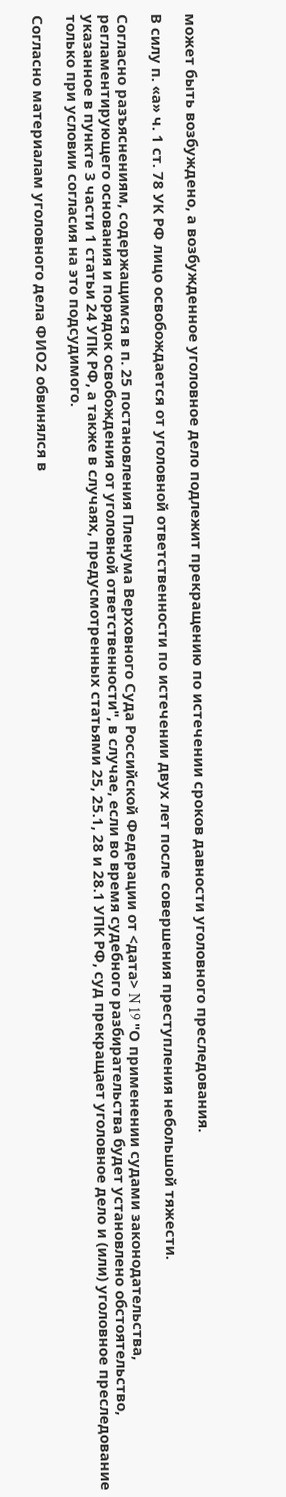может быть возбуждено, а возбужденное уголовное дело подлежит прекращению по истечении сроков давности уголовного преследования.

В силу п. «а» ч. 1 ст. 78 УК РФ лицо освобождается от уголовной ответственности по истечении двух лет после совершения преступления небольшой тяжести.

Согласно разъяснениям, содержащимся в п. 25 постановления Пленума Верховного Суда Российской Федерации от <дата> N 19 "О применении судами законодательства, регламентирующего основания и порядок освобождения от уголовной ответственности", в случае, если во время судебного разбирательства будет установлено обстоятельство, указанное в пункте 3 части 1 статьи 24 УПК РФ, а также в случаях, предусмотренных статьями 25, 25.1, 28 и 28.1 УПК РФ, суд прекращает уголовное дело и (или) уголовное преследование только при условии согласия на это подсудимого.

Согласно материалам уголовного дела ФИО2 обвинялся в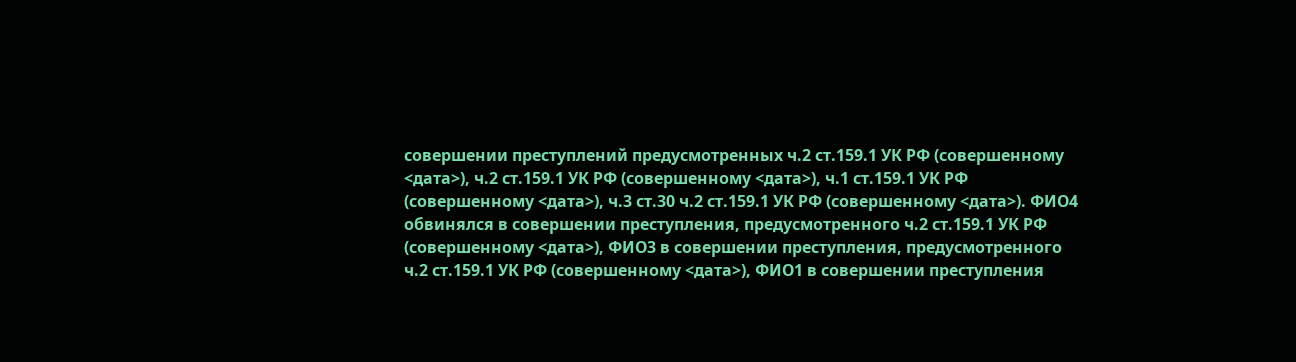совершении преступлений предусмотренных ч.2 ст.159.1 УК РФ (совершенному <дата>), ч.2 ст.159.1 УК РФ (совершенному <дата>), ч.1 ст.159.1 УК РФ (совершенному <дата>), ч.3 ст.30 ч.2 ст.159.1 УК РФ (совершенному <дата>). ФИО4 обвинялся в совершении преступления, предусмотренного ч.2 ст.159.1 УК РФ (совершенному <дата>), ФИО3 в совершении преступления, предусмотренного ч.2 ст.159.1 УК РФ (совершенному <дата>), ФИО1 в совершении преступления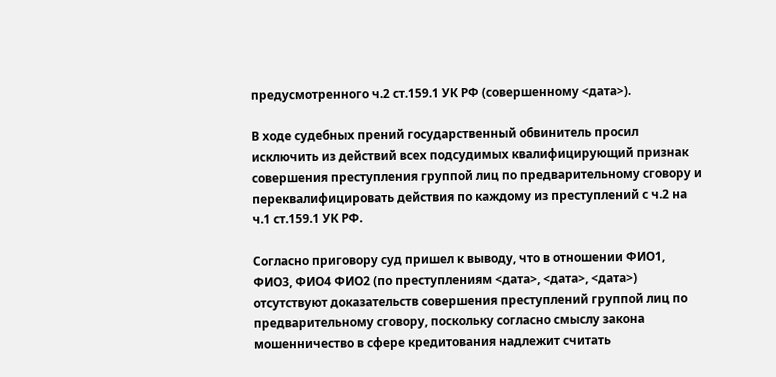предусмотренного ч.2 ст.159.1 УК РФ (совершенному <дата>).

В ходе судебных прений государственный обвинитель просил исключить из действий всех подсудимых квалифицирующий признак совершения преступления группой лиц по предварительному сговору и переквалифицировать действия по каждому из преступлений с ч.2 на ч.1 ст.159.1 УК РФ.

Согласно приговору суд пришел к выводу, что в отношении ФИО1, ФИО3, ФИО4 ФИО2 (по преступлениям <дата>, <дата>, <дата>) отсутствуют доказательств совершения преступлений группой лиц по предварительному сговору, поскольку согласно смыслу закона мошенничество в сфере кредитования надлежит считать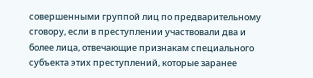совершенными группой лиц по предварительному сговору, если в преступлении участвовали два и более лица, отвечающие признакам специального субъекта этих преступлений, которые заранее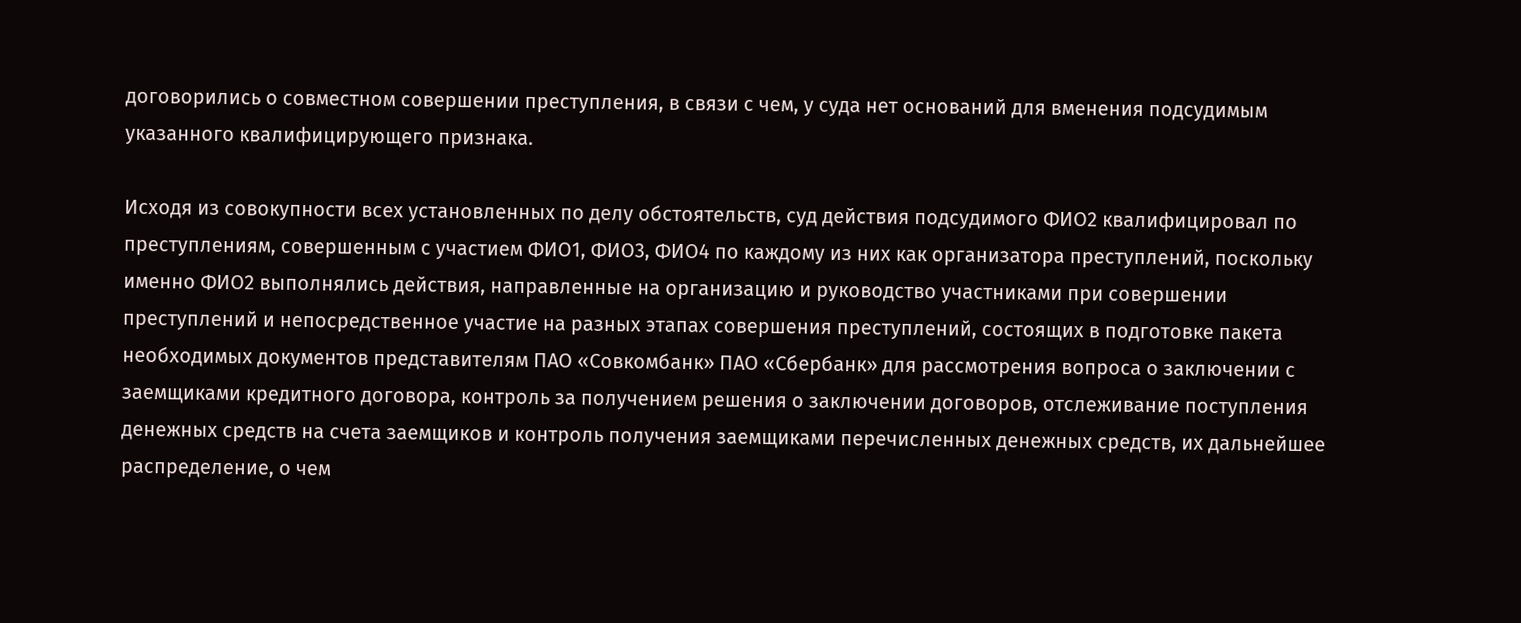договорились о совместном совершении преступления, в связи с чем, у суда нет оснований для вменения подсудимым указанного квалифицирующего признака.

Исходя из совокупности всех установленных по делу обстоятельств, суд действия подсудимого ФИО2 квалифицировал по преступлениям, совершенным с участием ФИО1, ФИО3, ФИО4 по каждому из них как организатора преступлений, поскольку именно ФИО2 выполнялись действия, направленные на организацию и руководство участниками при совершении преступлений и непосредственное участие на разных этапах совершения преступлений, состоящих в подготовке пакета необходимых документов представителям ПАО «Совкомбанк» ПАО «Сбербанк» для рассмотрения вопроса о заключении с заемщиками кредитного договора, контроль за получением решения о заключении договоров, отслеживание поступления денежных средств на счета заемщиков и контроль получения заемщиками перечисленных денежных средств, их дальнейшее распределение, о чем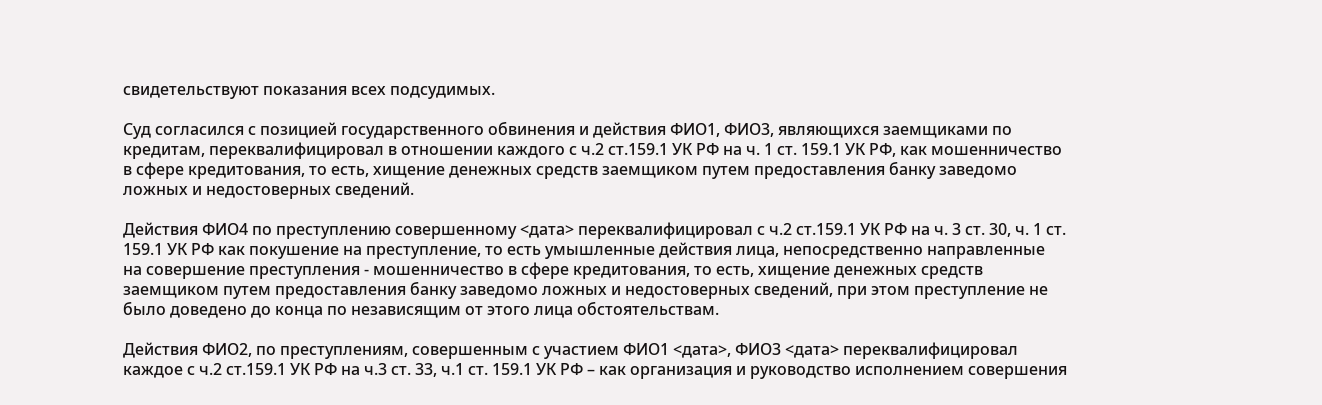свидетельствуют показания всех подсудимых.

Суд согласился с позицией государственного обвинения и действия ФИО1, ФИО3, являющихся заемщиками по кредитам, переквалифицировал в отношении каждого с ч.2 ст.159.1 УК РФ на ч. 1 ст. 159.1 УК РФ, как мошенничество в сфере кредитования, то есть, хищение денежных средств заемщиком путем предоставления банку заведомо ложных и недостоверных сведений.

Действия ФИО4 по преступлению совершенному <дата> переквалифицировал с ч.2 ст.159.1 УК РФ на ч. 3 ст. 30, ч. 1 ст. 159.1 УК РФ как покушение на преступление, то есть умышленные действия лица, непосредственно направленные на совершение преступления - мошенничество в сфере кредитования, то есть, хищение денежных средств заемщиком путем предоставления банку заведомо ложных и недостоверных сведений, при этом преступление не было доведено до конца по независящим от этого лица обстоятельствам.

Действия ФИО2, по преступлениям, совершенным с участием ФИО1 <дата>, ФИО3 <дата> переквалифицировал каждое с ч.2 ст.159.1 УК РФ на ч.3 ст. 33, ч.1 ст. 159.1 УК РФ – как организация и руководство исполнением совершения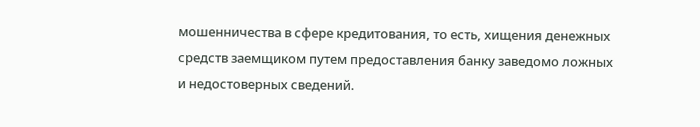мошенничества в сфере кредитования, то есть, хищения денежных средств заемщиком путем предоставления банку заведомо ложных и недостоверных сведений.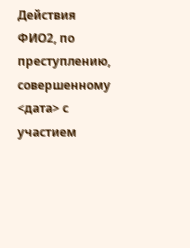Действия ФИО2, по преступлению, совершенному <дата> с участием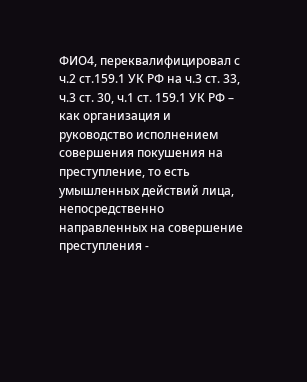ФИО4, переквалифицировал с ч.2 ст.159.1 УК РФ на ч.3 ст. 33, ч.3 ст. 30, ч.1 ст. 159.1 УК РФ – как организация и руководство исполнением совершения покушения на преступление, то есть умышленных действий лица, непосредственно направленных на совершение преступления -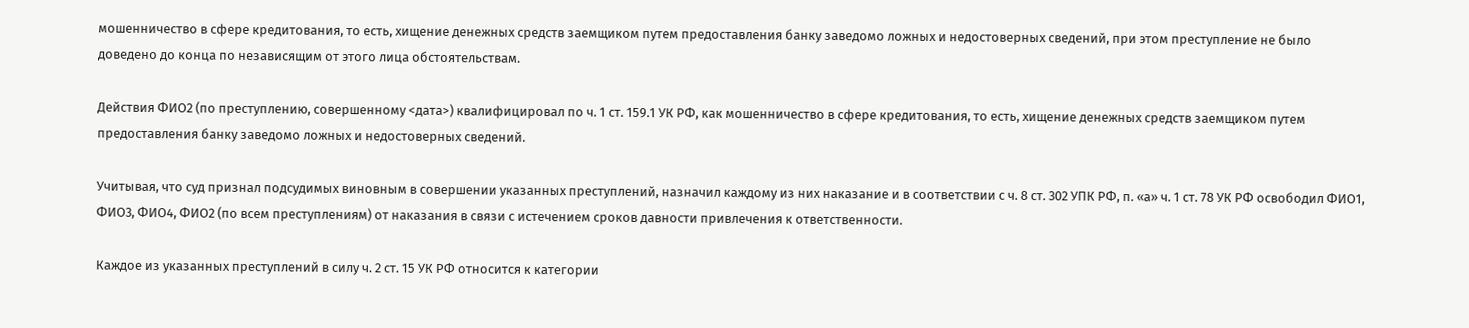мошенничество в сфере кредитования, то есть, хищение денежных средств заемщиком путем предоставления банку заведомо ложных и недостоверных сведений, при этом преступление не было доведено до конца по независящим от этого лица обстоятельствам.

Действия ФИО2 (по преступлению, совершенному <дата>) квалифицировал по ч. 1 ст. 159.1 УК РФ, как мошенничество в сфере кредитования, то есть, хищение денежных средств заемщиком путем предоставления банку заведомо ложных и недостоверных сведений.

Учитывая, что суд признал подсудимых виновным в совершении указанных преступлений, назначил каждому из них наказание и в соответствии с ч. 8 ст. 302 УПК РФ, п. «а» ч. 1 ст. 78 УК РФ освободил ФИО1, ФИО3, ФИО4, ФИО2 (по всем преступлениям) от наказания в связи с истечением сроков давности привлечения к ответственности.

Каждое из указанных преступлений в силу ч. 2 ст. 15 УК РФ относится к категории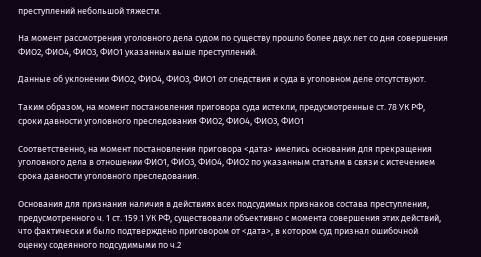преступлений небольшой тяжести.

На момент рассмотрения уголовного дела судом по существу прошло более двух лет со дня совершения ФИО2, ФИО4, ФИО3, ФИО1 указанных выше преступлений.

Данные об уклонении ФИО2, ФИО4, ФИО3, ФИО1 от следствия и суда в уголовном деле отсутствуют.

Таким образом, на момент постановления приговора суда истекли, предусмотренные ст. 78 УК РФ, сроки давности уголовного преследования ФИО2, ФИО4, ФИО3, ФИО1

Соответственно, на момент постановления приговора <дата> имелись основания для прекращения уголовного дела в отношении ФИО1, ФИО3, ФИО4, ФИО2 по указанным статьям в связи с истечением срока давности уголовного преследования.

Основания для признания наличия в действиях всех подсудимых признаков состава преступления, предусмотренного ч. 1 ст. 159.1 УК РФ, существовали объективно с момента совершения этих действий, что фактически и было подтверждено приговором от <дата>, в котором суд признал ошибочной оценку содеянного подсудимыми по ч.2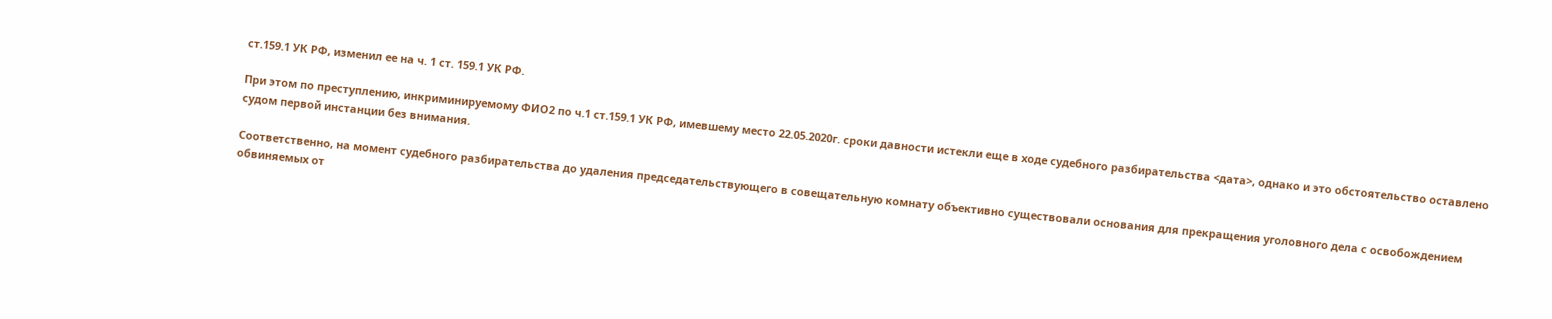ст.159.1 УК РФ, изменил ее на ч. 1 ст. 159.1 УК РФ.

При этом по преступлению, инкриминируемому ФИО2 по ч.1 ст.159.1 УК РФ, имевшему место 22.05.2020г. сроки давности истекли еще в ходе судебного разбирательства <дата>, однако и это обстоятельство оставлено судом первой инстанции без внимания.

Соответственно, на момент судебного разбирательства до удаления председательствующего в совещательную комнату объективно существовали основания для прекращения уголовного дела с освобождением обвиняемых от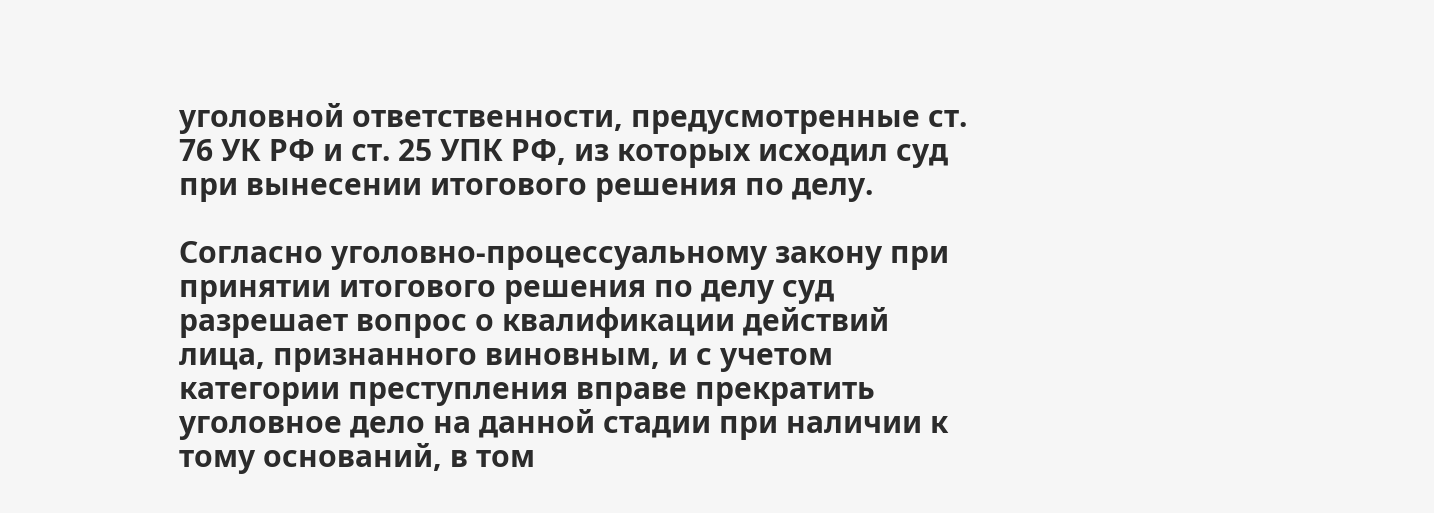уголовной ответственности, предусмотренные ст. 76 УК РФ и ст. 25 УПК РФ, из которых исходил суд при вынесении итогового решения по делу.

Согласно уголовно-процессуальному закону при принятии итогового решения по делу суд разрешает вопрос о квалификации действий лица, признанного виновным, и с учетом категории преступления вправе прекратить уголовное дело на данной стадии при наличии к тому оснований, в том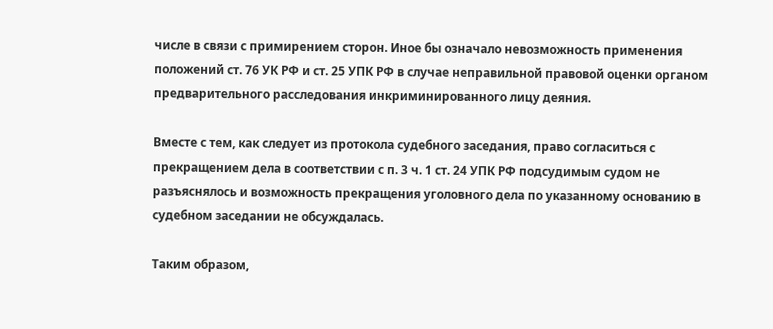числе в связи с примирением сторон. Иное бы означало невозможность применения положений ст. 76 УК РФ и ст. 25 УПК РФ в случае неправильной правовой оценки органом предварительного расследования инкриминированного лицу деяния.

Вместе с тем, как следует из протокола судебного заседания, право согласиться с прекращением дела в соответствии с п. 3 ч. 1 ст. 24 УПК РФ подсудимым судом не разъяснялось и возможность прекращения уголовного дела по указанному основанию в судебном заседании не обсуждалась.

Таким образом,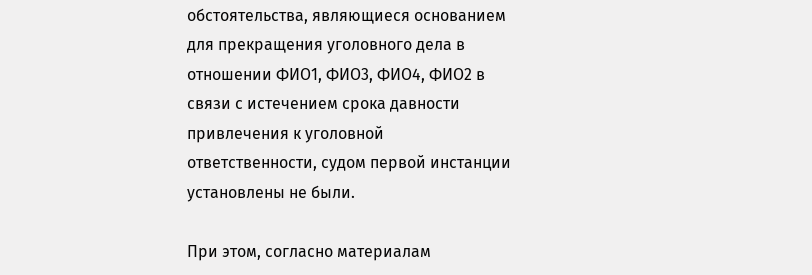обстоятельства, являющиеся основанием для прекращения уголовного дела в отношении ФИО1, ФИО3, ФИО4, ФИО2 в связи с истечением срока давности привлечения к уголовной ответственности, судом первой инстанции установлены не были.

При этом, согласно материалам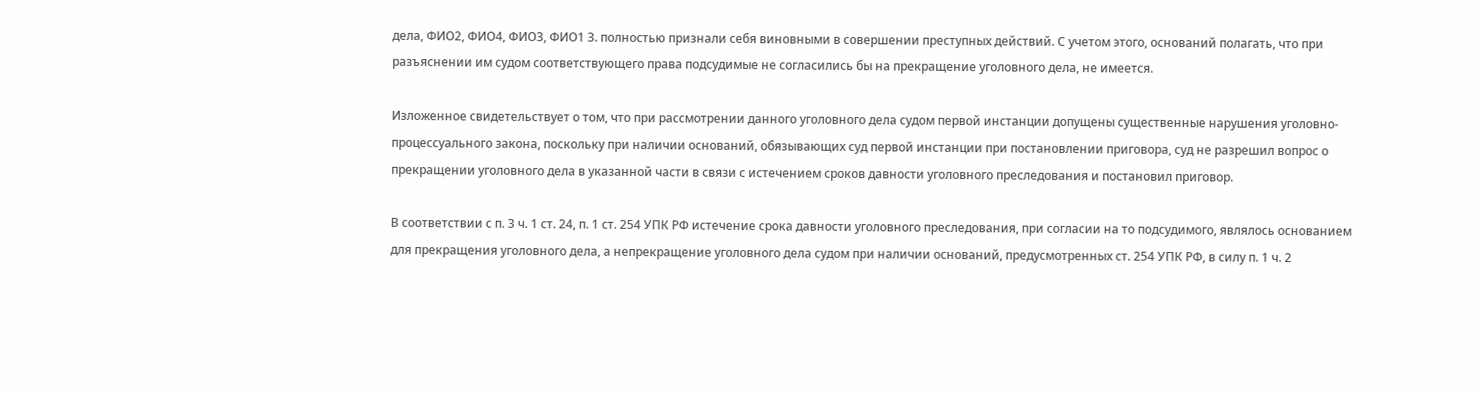дела, ФИО2, ФИО4, ФИО3, ФИО1 З. полностью признали себя виновными в совершении преступных действий. С учетом этого, оснований полагать, что при разъяснении им судом соответствующего права подсудимые не согласились бы на прекращение уголовного дела, не имеется.

Изложенное свидетельствует о том, что при рассмотрении данного уголовного дела судом первой инстанции допущены существенные нарушения уголовно-процессуального закона, поскольку при наличии оснований, обязывающих суд первой инстанции при постановлении приговора, суд не разрешил вопрос о прекращении уголовного дела в указанной части в связи с истечением сроков давности уголовного преследования и постановил приговор.

В соответствии с п. 3 ч. 1 ст. 24, п. 1 ст. 254 УПК РФ истечение срока давности уголовного преследования, при согласии на то подсудимого, являлось основанием для прекращения уголовного дела, а непрекращение уголовного дела судом при наличии оснований, предусмотренных ст. 254 УПК РФ, в силу п. 1 ч. 2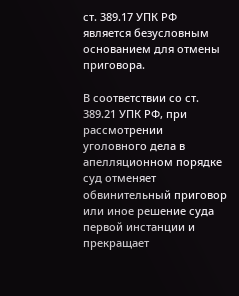ст. 389.17 УПК РФ является безусловным основанием для отмены приговора.

В соответствии со ст. 389.21 УПК РФ, при рассмотрении уголовного дела в апелляционном порядке суд отменяет обвинительный приговор или иное решение суда первой инстанции и прекращает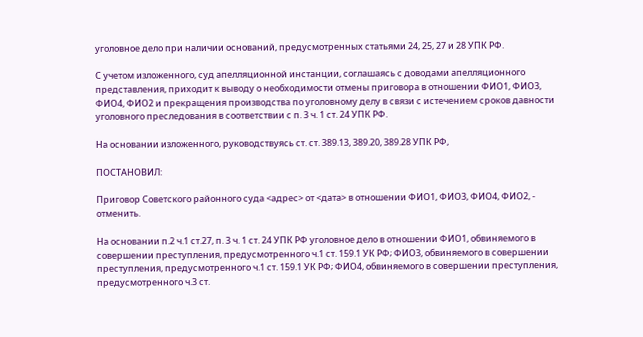уголовное дело при наличии оснований, предусмотренных статьями 24, 25, 27 и 28 УПК РФ.

С учетом изложенного, суд апелляционной инстанции, соглашаясь с доводами апелляционного представления, приходит к выводу о необходимости отмены приговора в отношении ФИО1, ФИО3, ФИО4, ФИО2 и прекращения производства по уголовному делу в связи с истечением сроков давности уголовного преследования в соответствии с п. 3 ч. 1 ст. 24 УПК РФ.

На основании изложенного, руководствуясь ст. ст. 389.13, 389.20, 389.28 УПК РФ,

ПОСТАНОВИЛ:

Приговор Советского районного суда <адрес> от <дата> в отношении ФИО1, ФИО3, ФИО4, ФИО2, - отменить.

На основании п.2 ч.1 ст.27, п. 3 ч. 1 ст. 24 УПК РФ уголовное дело в отношении ФИО1, обвиняемого в совершении преступления, предусмотренного ч.1 ст. 159.1 УК РФ; ФИО3, обвиняемого в совершении преступления, предусмотренного ч.1 ст. 159.1 УК РФ; ФИО4, обвиняемого в совершении преступления, предусмотренного ч.3 ст.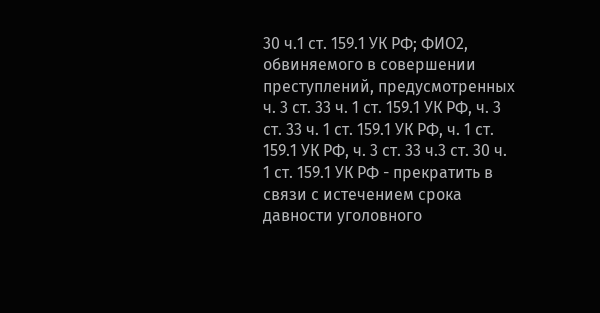30 ч.1 ст. 159.1 УК РФ; ФИО2, обвиняемого в совершении преступлений, предусмотренных ч. 3 ст. 33 ч. 1 ст. 159.1 УК РФ, ч. 3 ст. 33 ч. 1 ст. 159.1 УК РФ, ч. 1 ст. 159.1 УК РФ, ч. 3 ст. 33 ч.3 ст. 30 ч. 1 ст. 159.1 УК РФ - прекратить в связи с истечением срока давности уголовного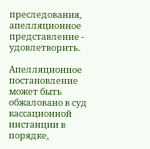преследования, апелляционное представление - удовлетворить.

Апелляционное постановление может быть обжаловано в суд кассационной инстанции в порядке,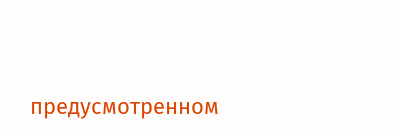предусмотренном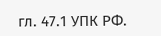гл. 47.1 УПК РФ.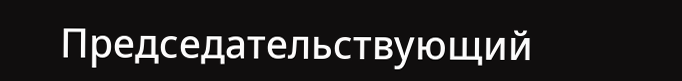Председательствующий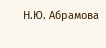Н.Ю. Абрамова